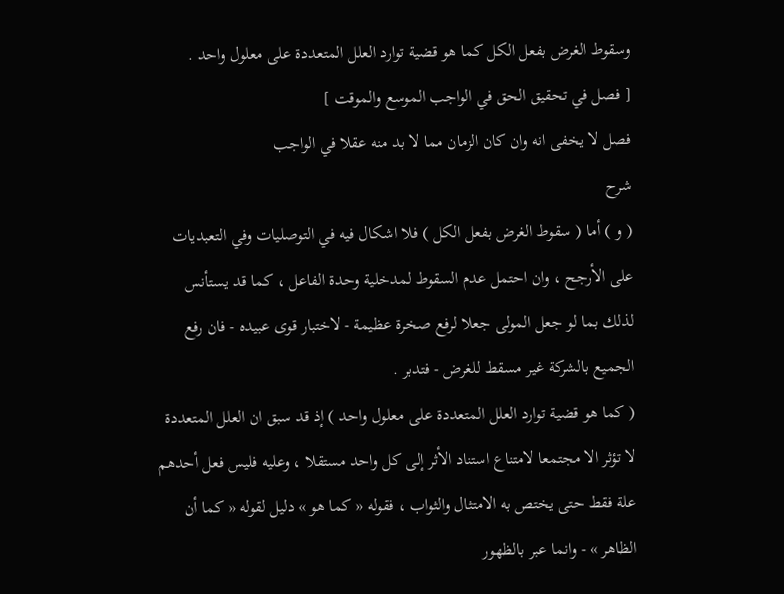وسقوط الغرض بفعل الكل كما هو قضية توارد العلل المتعددة على معلول واحد .
[ فصل في تحقيق الحق في الواجب الموسع والموقت ]
فصل لا يخفى انه وان كان الزمان مما لا بد منه عقلا في الواجب
شرح
( و ) أما ( سقوط الغرض بفعل الكل ) فلا اشكال فيه في التوصليات وفي التعبديات على الأرجح ، وان احتمل عدم السقوط لمدخلية وحدة الفاعل ، كما قد يستأنس لذلك بما لو جعل المولى جعلا لرفع صخرة عظيمة - لاختبار قوى عبيده - فان رفع الجميع بالشركة غير مسقط للغرض - فتدبر .
( كما هو قضية توارد العلل المتعددة على معلول واحد ) إذ قد سبق ان العلل المتعددة لا تؤثر الا مجتمعا لامتناع استناد الأثر إلى كل واحد مستقلا ، وعليه فليس فعل أحدهم علة فقط حتى يختص به الامتثال والثواب ، فقوله « كما هو » دليل لقوله « كما أن الظاهر » - وانما عبر بالظهور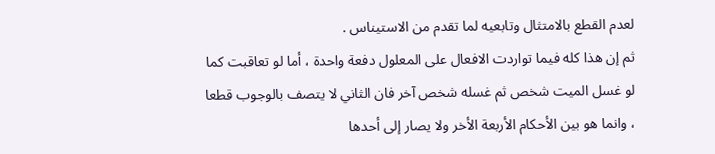لعدم القطع بالامتثال وتابعيه لما تقدم من الاستيناس .
ثم إن هذا كله فيما تواردت الافعال على المعلول دفعة واحدة ، أما لو تعاقبت كما لو غسل الميت شخص ثم غسله شخص آخر فان الثاني لا يتصف بالوجوب قطعا ، وانما هو بين الأحكام الأربعة الأخر ولا يصار إلى أحدها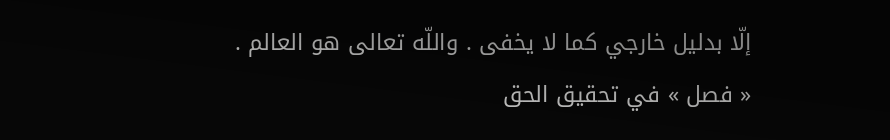إلّا بدليل خارجي كما لا يخفى . واللّه تعالى هو العالم .
« فصل » في تحقيق الحق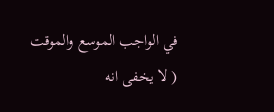في الواجب الموسع والموقت
( لا يخفى انه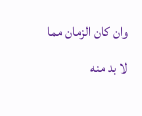وان كان الزمان مما لا بد منه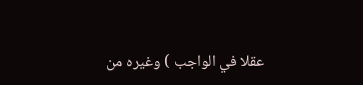عقلا في الواجب ) وغيره من